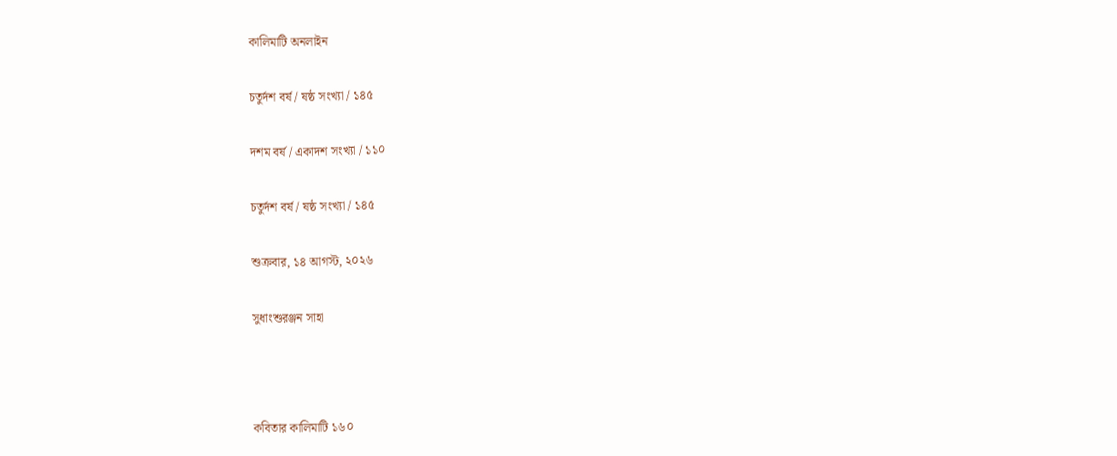কালিমাটি অনলাইন

চতুর্দশ বর্ষ / ষষ্ঠ সংখ্যা / ১৪৫

দশম বর্ষ / একাদশ সংখ্যা / ১১০

চতুর্দশ বর্ষ / ষষ্ঠ সংখ্যা / ১৪৫

শুক্রবার, ১৪ আগস্ট, ২০২৬

সুধাংশুরঞ্জন সাহা



কবিতার কালিমাটি ১৬০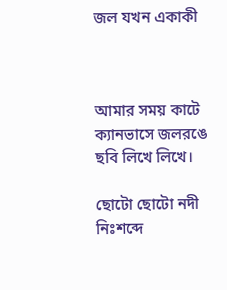জল যখন একাকী



আমার সময় কাটে ক্যানভাসে জলরঙে ছবি লিখে লিখে।

ছোটো ছোটো নদী নিঃশব্দে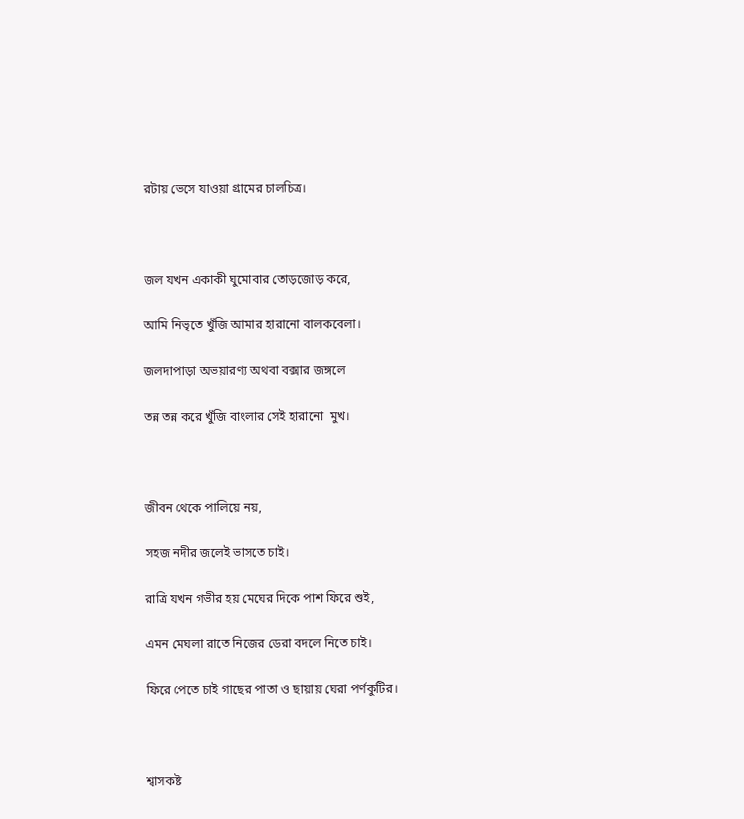রটায় ভেসে যাওয়া গ্রামের চালচিত্র।



জল যখন একাকী ঘুমোবার তোড়জোড় করে,

আমি নিভৃতে খুঁজি আমার হারানো বালকবেলা।

জলদাপাড়া অভয়ারণ্য অথবা বক্সার জঙ্গলে

তন্ন তন্ন করে খুঁজি বাংলার সেই হারানো  মুখ।



জীবন থেকে পালিয়ে নয়,

সহজ নদীর জলেই ভাসতে চাই।‌

রাত্রি যখন গভীর হয় মেঘের দিকে পাশ ফিরে শুই,

এমন মেঘলা রাতে নিজের ডেরা বদলে নিতে চাই।

ফিরে পেতে চাই গাছের পাতা ও ছায়ায় ঘেরা পর্ণকুটির।



শ্বাসকষ্ট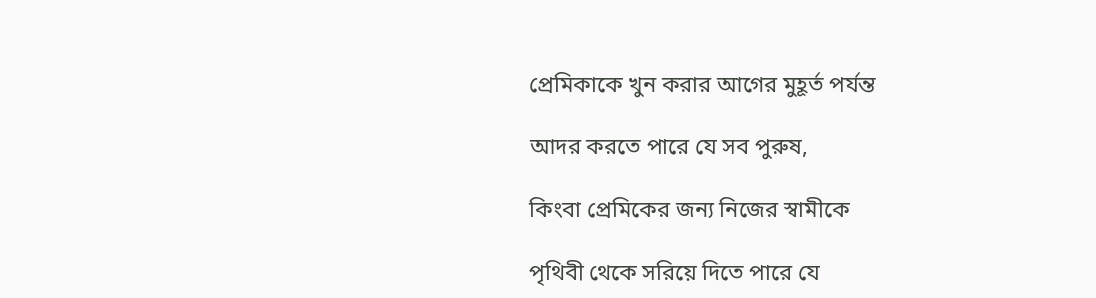প্রেমিকাকে খুন করার আগের মুহূর্ত পর্যন্ত

আদর করতে পারে যে সব পুরুষ,

কিংবা প্রেমিকের জন্য নিজের স্বামীকে

পৃথিবী থেকে সরিয়ে দিতে পারে যে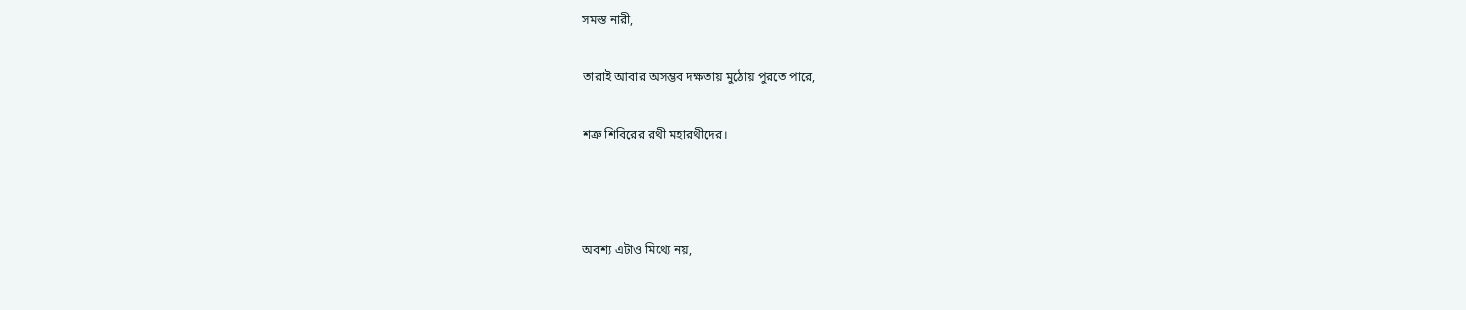সমস্ত নারী,

তারাই আবার অসম্ভব দক্ষতায় মুঠোয় পুরতে পারে,

শত্রু শিবিরের রথী মহারথীদের।



অবশ্য এটাও মিথ্যে নয়,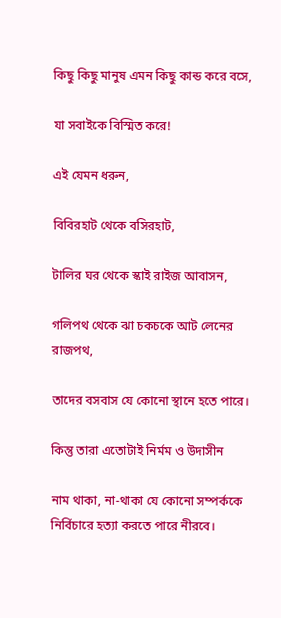কিছু কিছু মানুষ এমন কিছু কান্ড করে বসে,

যা সবাইকে বিস্মিত করে!

এই যেমন ধরুন,

বিবিরহাট থেকে বসিরহাট,

টালির ঘর থেকে স্কাই রাইজ আবাসন,

গলিপথ থেকে ঝা চকচকে আট লেনের রাজপথ,

তাদের বসবাস যে কোনো স্থানে হতে পারে।

কিন্তু তারা এতোটাই নির্মম ও উদাসীন

নাম থাকা, না-থাকা যে কোনো সম্পর্ককে নির্বিচারে হত্যা করতে পারে নীরবে।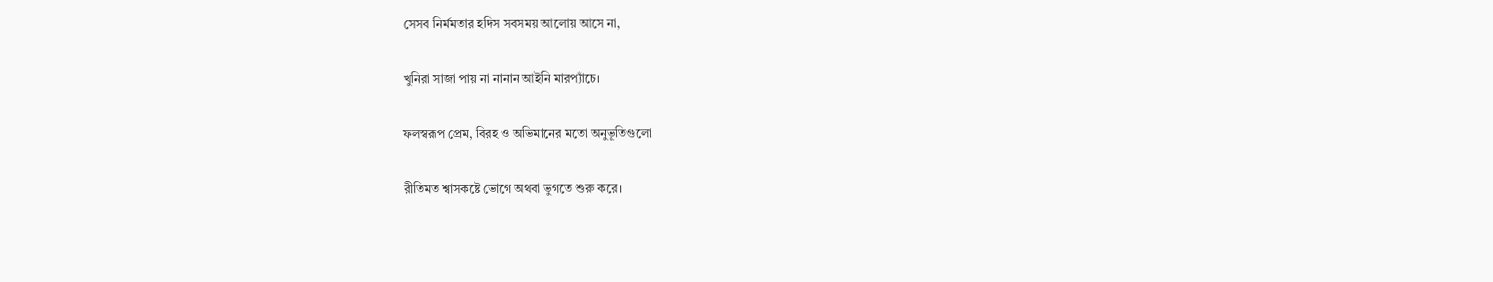সেসব নির্মমতার হদিস সবসময় আলোয় আসে না,

খুনিরা সাজা পায় না নানান আইনি মারপ্যাঁচে।

ফলস্বরূপ প্রেম, বিরহ ও অভিমানের মতো অনুভূতিগুলো

রীতিমত শ্বাসকষ্টে ভোগে অথবা ভুগতে শুরু করে।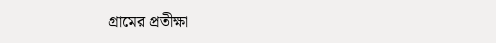গ্রামের প্রতীক্ষা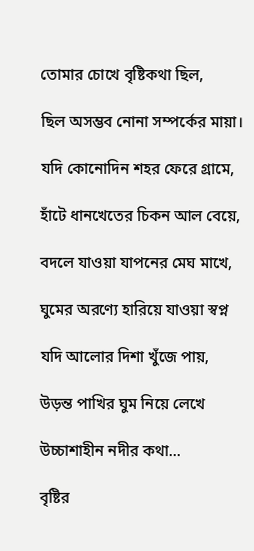তোমার চোখে বৃষ্টিকথা ছিল,

ছিল অসম্ভব নোনা সম্পর্কের মায়া।

যদি কোনোদিন শহর ফেরে গ্রামে,

হাঁটে ধানখেতের চিকন আল বেয়ে,

বদলে যাওয়া যাপনের মেঘ মাখে,

ঘুমের অরণ্যে হারিয়ে যাওয়া স্বপ্ন

যদি আলোর দিশা খুঁজে পায়,

উড়ন্ত পাখির ঘুম নিয়ে লেখে

উচ্চাশাহীন নদীর কথা...

বৃষ্টির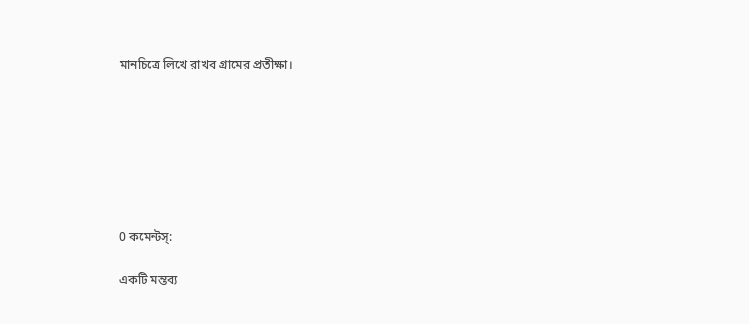মানচিত্রে লিখে রাখব গ্রামের প্রতীক্ষা।







0 কমেন্টস্:

একটি মন্তব্য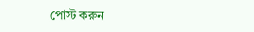পোস্ট করুন